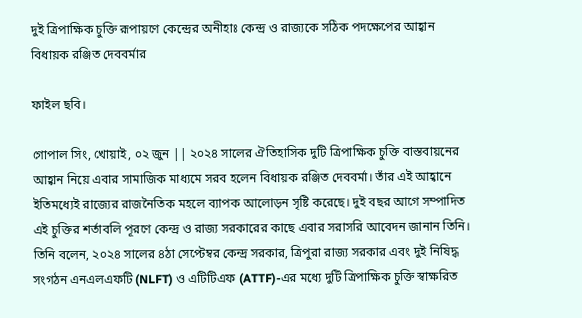দুই ত্রিপাক্ষিক চুক্তি রূপায়ণে কেন্দ্রের অনীহাঃ কেন্দ্র ও রাজ্যকে সঠিক পদক্ষেপের আহ্বান বিধায়ক রঞ্জিত দেববর্মার

ফাইল ছবি।

গোপাল সিং, খোয়াই, ০২ জুন || ২০২৪ সালের ঐতিহাসিক দুটি ত্রিপাক্ষিক চুক্তি বাস্তবায়নের আহ্বান নিয়ে এবার সামাজিক মাধ্যমে সরব হলেন বিধায়ক রঞ্জিত দেববর্মা। তাঁর এই আহ্বানে ইতিমধ্যেই রাজ্যের রাজনৈতিক মহলে ব্যাপক আলোড়ন সৃষ্টি করেছে। দুই বছর আগে সম্পাদিত এই চুক্তির শর্তাবলি পূরণে কেন্দ্র ও রাজ্য সরকারের কাছে এবার সরাসরি আবেদন জানান তিনি।
তিনি বলেন, ২০২৪ সালের ৪ঠা সেপ্টেম্বর কেন্দ্র সরকার, ত্রিপুরা রাজ্য সরকার এবং দুই নিষিদ্ধ সংগঠন এনএলএফটি (NLFT) ও এটিটিএফ (ATTF)-এর মধ্যে দুটি ত্রিপাক্ষিক চুক্তি স্বাক্ষরিত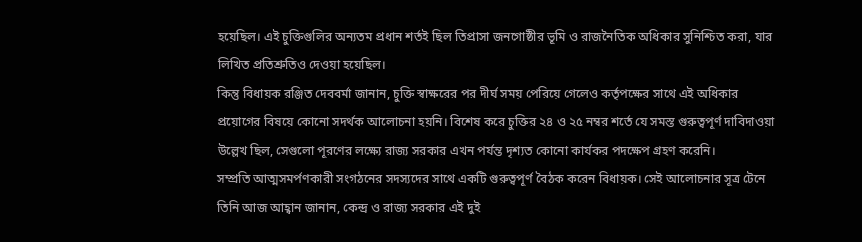হয়েছিল। এই চুক্তিগুলির অন্যতম প্রধান শর্তই ছিল তিপ্রাসা জনগোষ্ঠীর ভূমি ও রাজনৈতিক অধিকার সুনিশ্চিত করা, যার লিখিত প্রতিশ্রুতিও দেওয়া হয়েছিল।
কিন্তু বিধায়ক রঞ্জিত দেববর্মা জানান, চুক্তি স্বাক্ষরের পর দীর্ঘ সময় পেরিয়ে গেলেও কর্তৃপক্ষের সাথে এই অধিকার প্রয়োগের বিষয়ে কোনো সদর্থক আলোচনা হয়নি। বিশেষ করে চুক্তির ২৪ ও ২৫ নম্বর শর্তে যে সমস্ত গুরুত্বপূর্ণ দাবিদাওয়া উল্লেখ ছিল, সেগুলো পূরণের লক্ষ্যে রাজ্য সরকার এখন পর্যন্ত দৃশ্যত কোনো কার্যকর পদক্ষেপ গ্রহণ করেনি।
সম্প্রতি আত্মসমর্পণকারী সংগঠনের সদস্যদের সাথে একটি গুরুত্বপূর্ণ বৈঠক করেন বিধায়ক। সেই আলোচনার সূত্র টেনে তিনি আজ আহ্বান জানান, কেন্দ্র ও রাজ্য সরকার এই দুই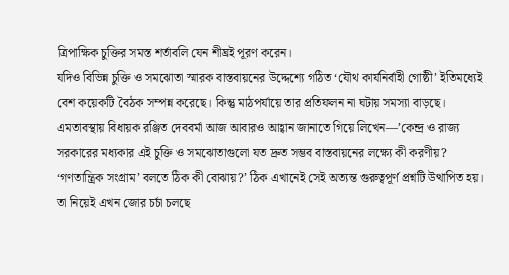ত্রিপাক্ষিক চুক্তির সমস্ত শর্তাবলি যেন শীঘ্রই পূরণ করেন।
যদিও বিভিন্ন চুক্তি ও সমঝোতা স্মারক বাস্তবায়নের উদ্দেশ্যে গঠিত ‘যৌথ কার্যনির্বাহী গোষ্ঠী’ ইতিমধ্যেই বেশ কয়েকটি বৈঠক সম্পন্ন করেছে। কিন্তু মাঠপর্যায়ে তার প্রতিফলন না ঘটায় সমস্যা বাড়ছে। এমতাবস্থায় বিধায়ক রঞ্জিত দেববর্মা আজ আবারও আহ্বান জানাতে গিয়ে লিখেন—’কেন্দ্র ও রাজ্য সরকারের মধ্যকার এই চুক্তি ও সমঝোতাগুলো যত দ্রুত সম্ভব বাস্তবায়নের লক্ষ্যে কী করণীয়? ‘গণতান্ত্রিক সংগ্রাম’ বলতে ঠিক কী বোঝায়?’ ঠিক এখানেই সেই অত্যন্ত গুরুত্বপূর্ণ প্রশ্নটি উত্থাপিত হয়। তা নিয়েই এখন জোর চর্চা চলছে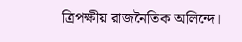ত্রিপক্ষীয় রাজনৈতিক অলিন্দে।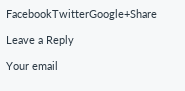FacebookTwitterGoogle+Share

Leave a Reply

Your email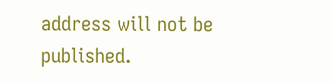address will not be published.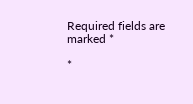Required fields are marked *

*